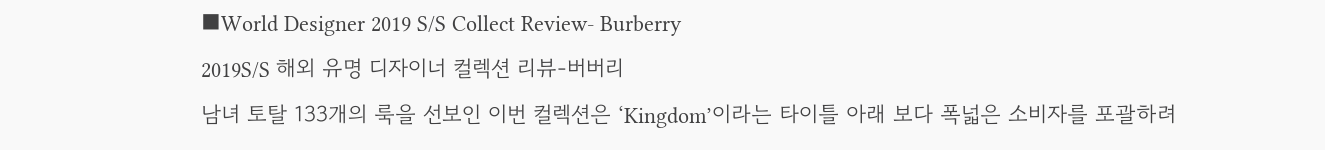■World Designer 2019 S/S Collect Review- Burberry
2019S/S 해외 유명 디자이너 컬렉션 리뷰-버버리
남녀 토탈 133개의 룩을 선보인 이번 컬렉션은 ‘Kingdom’이라는 타이틀 아래 보다 폭넓은 소비자를 포괄하려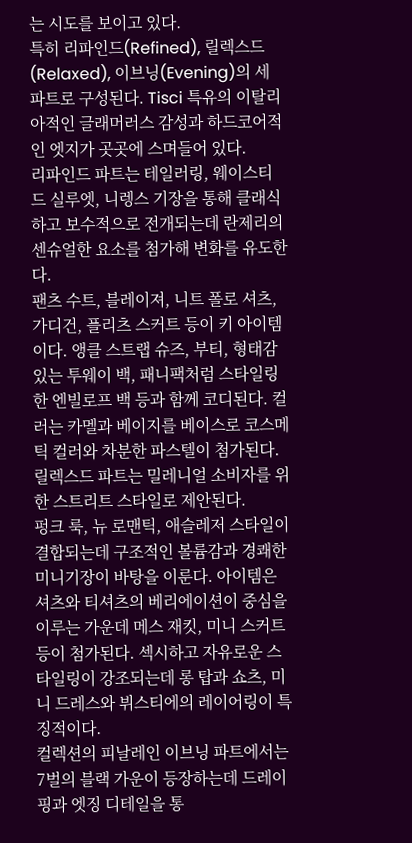는 시도를 보이고 있다.
특히 리파인드(Refined), 릴렉스드(Relaxed), 이브닝(Evening)의 세 파트로 구성된다. Tisci 특유의 이탈리아적인 글래머러스 감성과 하드코어적인 엣지가 곳곳에 스며들어 있다.
리파인드 파트는 테일러링, 웨이스티드 실루엣, 니렝스 기장을 통해 클래식하고 보수적으로 전개되는데 란제리의 센슈얼한 요소를 첨가해 변화를 유도한다.
팬츠 수트, 블레이져, 니트 폴로 셔츠, 가디건, 플리츠 스커트 등이 키 아이템이다. 앵클 스트랩 슈즈, 부티, 형태감 있는 투웨이 백, 패니팩처럼 스타일링한 엔빌로프 백 등과 함께 코디된다. 컬러는 카멜과 베이지를 베이스로 코스메틱 컬러와 차분한 파스텔이 첨가된다.
릴렉스드 파트는 밀레니얼 소비자를 위한 스트리트 스타일로 제안된다.
펑크 룩, 뉴 로맨틱, 애슬레저 스타일이 결합되는데 구조적인 볼륨감과 경쾌한 미니기장이 바탕을 이룬다. 아이템은 셔츠와 티셔츠의 베리에이션이 중심을 이루는 가운데 메스 재킷, 미니 스커트 등이 첨가된다. 섹시하고 자유로운 스타일링이 강조되는데 롱 탑과 쇼츠, 미니 드레스와 뷔스티에의 레이어링이 특징적이다.
컬렉션의 피날레인 이브닝 파트에서는 7벌의 블랙 가운이 등장하는데 드레이핑과 엣징 디테일을 통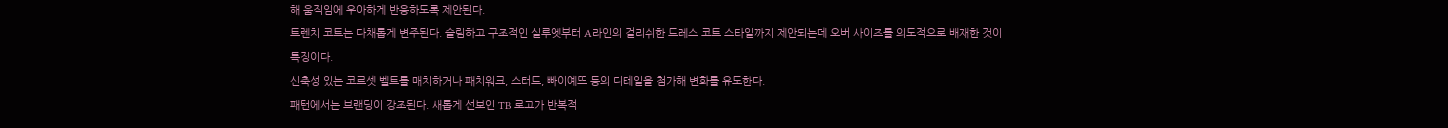해 움직임에 우아하게 반응하도록 제안된다.
트렌치 코트는 다채롭게 변주된다. 슬림하고 구조적인 실루엣부터 A라인의 걸리쉬한 드레스 코트 스타일까지 제안되는데 오버 사이즈를 의도적으로 배재한 것이 특징이다.
신축성 있는 코르셋 벨트를 매치하거나 패치워크, 스터드, 빠이예뜨 등의 디테일을 첨가해 변화를 유도한다.
패턴에서는 브랜딩이 강조된다. 새롭게 선보인 TB 로고가 반복적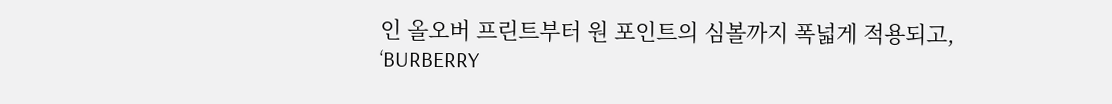인 올오버 프린트부터 원 포인트의 심볼까지 폭넓게 적용되고, ‘BURBERRY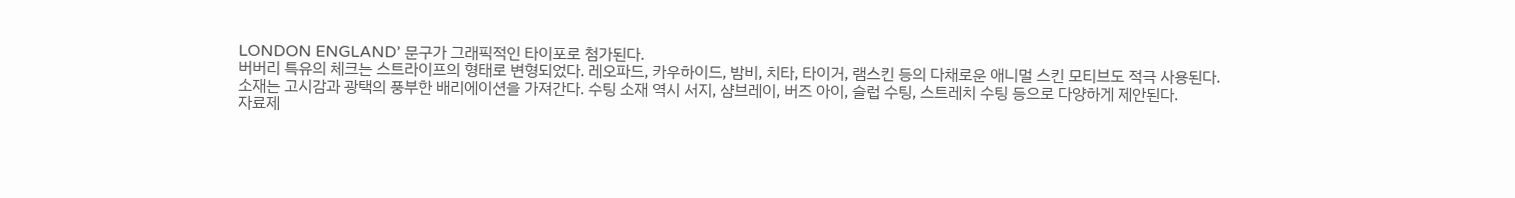LONDON ENGLAND’ 문구가 그래픽적인 타이포로 첨가된다.
버버리 특유의 체크는 스트라이프의 형태로 변형되었다. 레오파드, 카우하이드, 밤비, 치타, 타이거, 램스킨 등의 다채로운 애니멀 스킨 모티브도 적극 사용된다.
소재는 고시감과 광택의 풍부한 배리에이션을 가져간다. 수팅 소재 역시 서지, 샴브레이, 버즈 아이, 슬럽 수팅, 스트레치 수팅 등으로 다양하게 제안된다.
자료제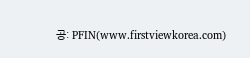공: PFIN(www.firstviewkorea.com)